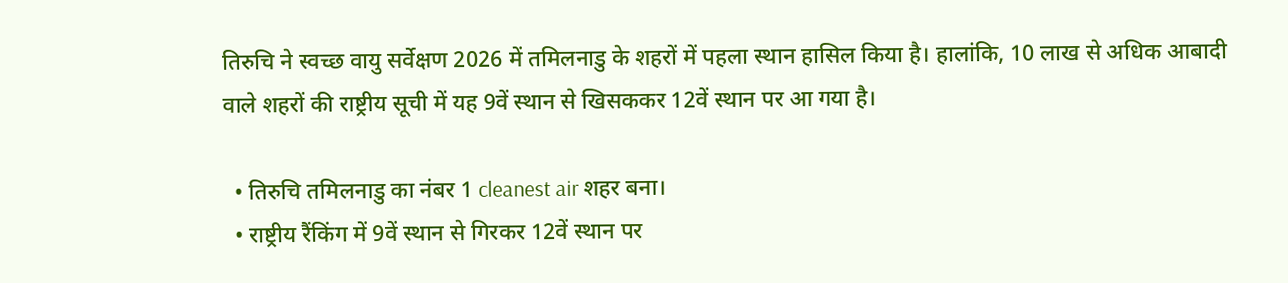तिरुचि ने स्वच्छ वायु सर्वेक्षण 2026 में तमिलनाडु के शहरों में पहला स्थान हासिल किया है। हालांकि, 10 लाख से अधिक आबादी वाले शहरों की राष्ट्रीय सूची में यह 9वें स्थान से खिसककर 12वें स्थान पर आ गया है।

  • तिरुचि तमिलनाडु का नंबर 1 cleanest air शहर बना।
  • राष्ट्रीय रैंकिंग में 9वें स्थान से गिरकर 12वें स्थान पर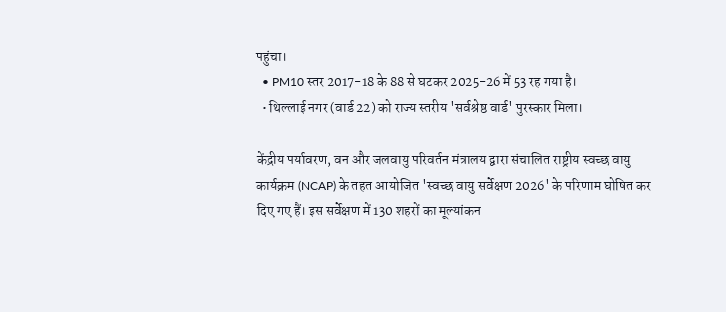पहुंचा।
  • PM10 स्तर 2017-18 के 88 से घटकर 2025-26 में 53 रह गया है।
  • थिल्लाई नगर (वार्ड 22) को राज्य स्तरीय 'सर्वश्रेष्ठ वार्ड' पुरस्कार मिला।

केंद्रीय पर्यावरण, वन और जलवायु परिवर्तन मंत्रालय द्वारा संचालित राष्ट्रीय स्वच्छ वायु कार्यक्रम (NCAP) के तहत आयोजित 'स्वच्छ वायु सर्वेक्षण 2026' के परिणाम घोषित कर दिए गए हैं। इस सर्वेक्षण में 130 शहरों का मूल्यांकन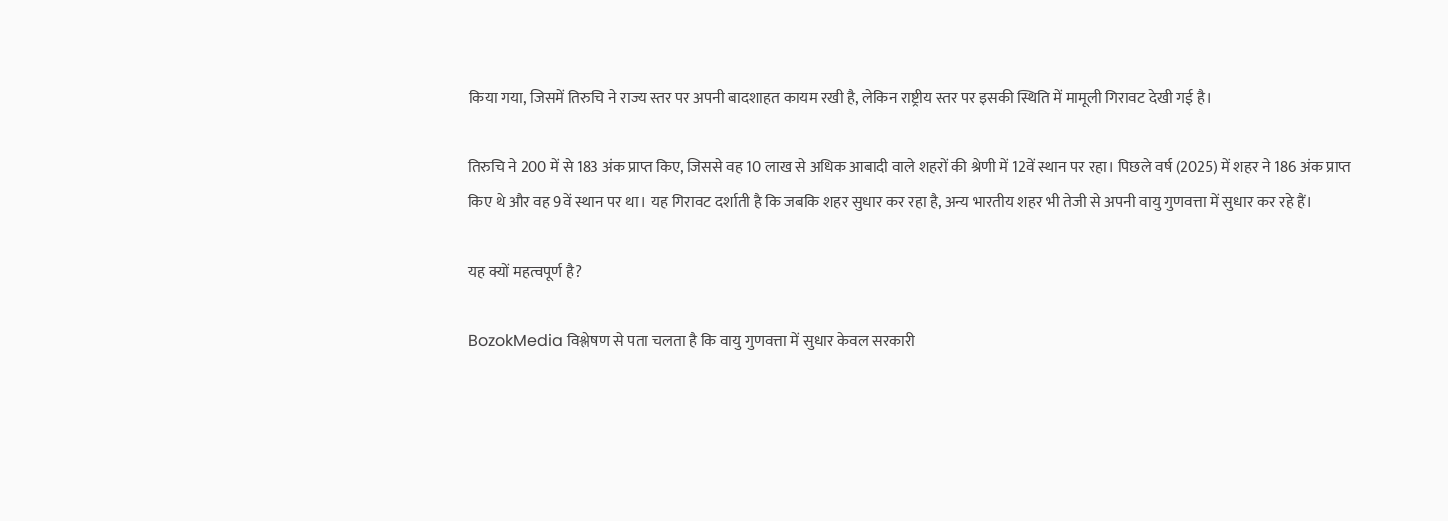किया गया, जिसमें तिरुचि ने राज्य स्तर पर अपनी बादशाहत कायम रखी है, लेकिन राष्ट्रीय स्तर पर इसकी स्थिति में मामूली गिरावट देखी गई है।

तिरुचि ने 200 में से 183 अंक प्राप्त किए, जिससे वह 10 लाख से अधिक आबादी वाले शहरों की श्रेणी में 12वें स्थान पर रहा। पिछले वर्ष (2025) में शहर ने 186 अंक प्राप्त किए थे और वह 9वें स्थान पर था। यह गिरावट दर्शाती है कि जबकि शहर सुधार कर रहा है, अन्य भारतीय शहर भी तेजी से अपनी वायु गुणवत्ता में सुधार कर रहे हैं।

यह क्यों महत्वपूर्ण है?

BozokMedia विश्लेषण से पता चलता है कि वायु गुणवत्ता में सुधार केवल सरकारी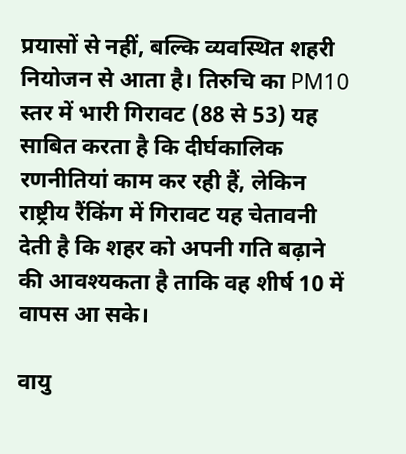प्रयासों से नहीं, बल्कि व्यवस्थित शहरी नियोजन से आता है। तिरुचि का PM10 स्तर में भारी गिरावट (88 से 53) यह साबित करता है कि दीर्घकालिक रणनीतियां काम कर रही हैं, लेकिन राष्ट्रीय रैंकिंग में गिरावट यह चेतावनी देती है कि शहर को अपनी गति बढ़ाने की आवश्यकता है ताकि वह शीर्ष 10 में वापस आ सके।

वायु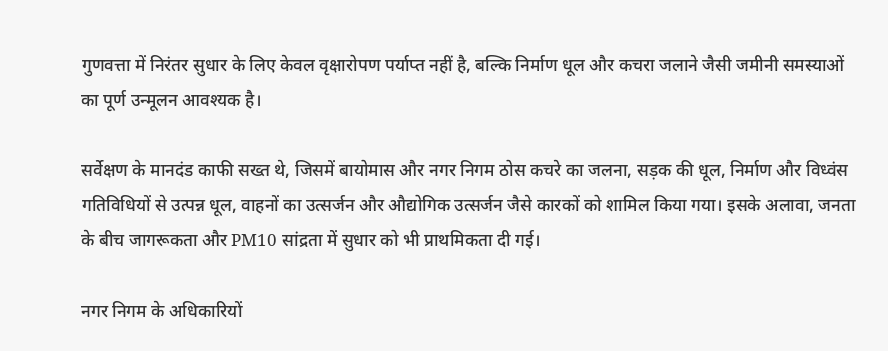गुणवत्ता में निरंतर सुधार के लिए केवल वृक्षारोपण पर्याप्त नहीं है, बल्कि निर्माण धूल और कचरा जलाने जैसी जमीनी समस्याओं का पूर्ण उन्मूलन आवश्यक है।

सर्वेक्षण के मानदंड काफी सख्त थे, जिसमें बायोमास और नगर निगम ठोस कचरे का जलना, सड़क की धूल, निर्माण और विध्वंस गतिविधियों से उत्पन्न धूल, वाहनों का उत्सर्जन और औद्योगिक उत्सर्जन जैसे कारकों को शामिल किया गया। इसके अलावा, जनता के बीच जागरूकता और PM10 सांद्रता में सुधार को भी प्राथमिकता दी गई।

नगर निगम के अधिकारियों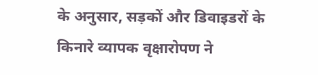के अनुसार, सड़कों और डिवाइडरों के किनारे व्यापक वृक्षारोपण ने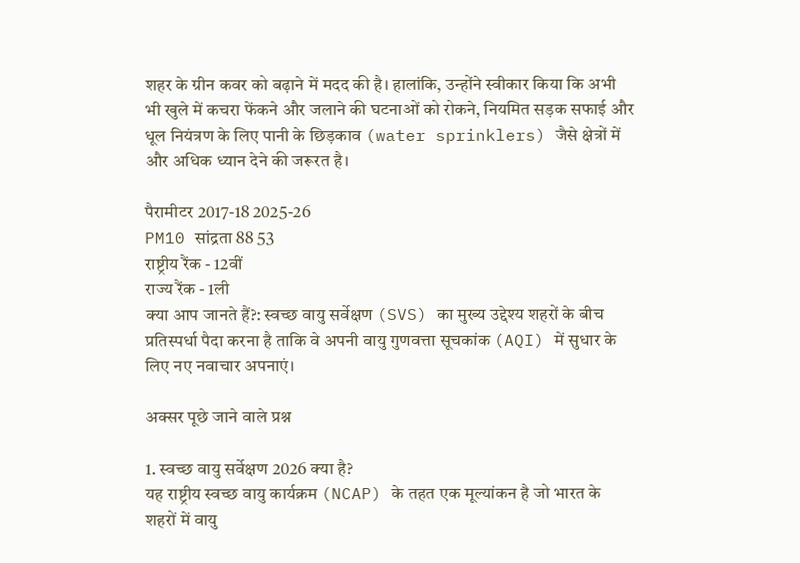शहर के ग्रीन कवर को बढ़ाने में मदद की है। हालांकि, उन्होंने स्वीकार किया कि अभी भी खुले में कचरा फेंकने और जलाने की घटनाओं को रोकने, नियमित सड़क सफाई और धूल नियंत्रण के लिए पानी के छिड़काव (water sprinklers) जैसे क्षेत्रों में और अधिक ध्यान देने की जरूरत है।

पैरामीटर 2017-18 2025-26
PM10 सांद्रता 88 53
राष्ट्रीय रैंक - 12वीं
राज्य रैंक - 1ली
क्या आप जानते हैं?: स्वच्छ वायु सर्वेक्षण (SVS) का मुख्य उद्देश्य शहरों के बीच प्रतिस्पर्धा पैदा करना है ताकि वे अपनी वायु गुणवत्ता सूचकांक (AQI) में सुधार के लिए नए नवाचार अपनाएं।

अक्सर पूछे जाने वाले प्रश्न

1. स्वच्छ वायु सर्वेक्षण 2026 क्या है?
यह राष्ट्रीय स्वच्छ वायु कार्यक्रम (NCAP) के तहत एक मूल्यांकन है जो भारत के शहरों में वायु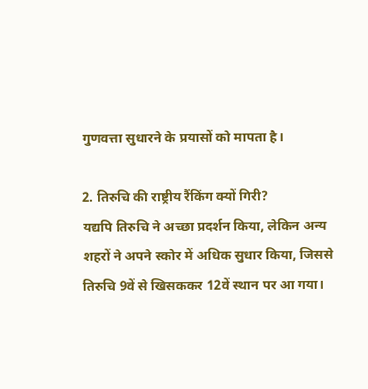गुणवत्ता सुधारने के प्रयासों को मापता है।

2. तिरुचि की राष्ट्रीय रैंकिंग क्यों गिरी?
यद्यपि तिरुचि ने अच्छा प्रदर्शन किया, लेकिन अन्य शहरों ने अपने स्कोर में अधिक सुधार किया, जिससे तिरुचि 9वें से खिसककर 12वें स्थान पर आ गया।